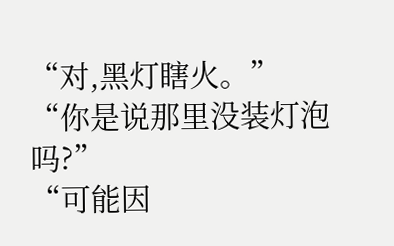“对,黑灯瞎火。”
“你是说那里没装灯泡吗?”
“可能因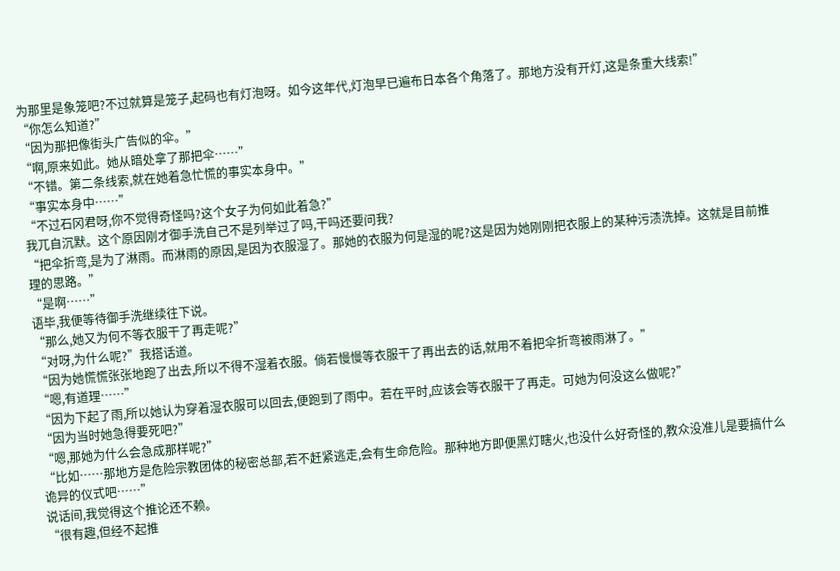为那里是象笼吧?不过就算是笼子,起码也有灯泡呀。如今这年代,灯泡早已遍布日本各个角落了。那地方没有开灯,这是条重大线索!”
“你怎么知道?”
“因为那把像街头广告似的伞。”
“啊,原来如此。她从暗处拿了那把伞……”
“不错。第二条线索,就在她着急忙慌的事实本身中。”
“事实本身中……”
“不过石冈君呀,你不觉得奇怪吗?这个女子为何如此着急?”
我兀自沉默。这个原因刚才御手洗自己不是列举过了吗,干吗还要问我?
“把伞折弯,是为了淋雨。而淋雨的原因,是因为衣服湿了。那她的衣服为何是湿的呢?这是因为她刚刚把衣服上的某种污渍洗掉。这就是目前推理的思路。”
“是啊……”
语毕,我便等待御手洗继续往下说。
“那么,她又为何不等衣服干了再走呢?”
“对呀,为什么呢?”我搭话道。
“因为她慌慌张张地跑了出去,所以不得不湿着衣服。倘若慢慢等衣服干了再出去的话,就用不着把伞折弯被雨淋了。”
“嗯,有道理……”
“因为下起了雨,所以她认为穿着湿衣服可以回去,便跑到了雨中。若在平时,应该会等衣服干了再走。可她为何没这么做呢?”
“因为当时她急得要死吧?”
“嗯,那她为什么会急成那样呢?”
“比如……那地方是危险宗教团体的秘密总部,若不赶紧逃走,会有生命危险。那种地方即便黑灯瞎火,也没什么好奇怪的,教众没准儿是要搞什么诡异的仪式吧……”
说话间,我觉得这个推论还不赖。
“很有趣,但经不起推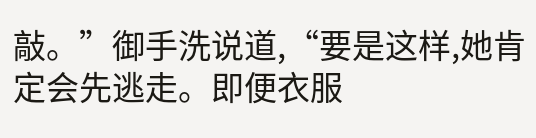敲。”御手洗说道,“要是这样,她肯定会先逃走。即便衣服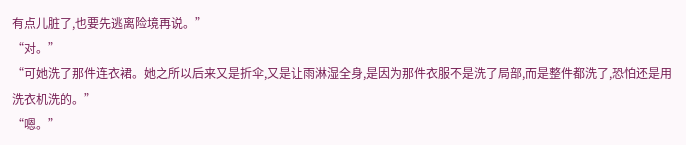有点儿脏了,也要先逃离险境再说。”
“对。”
“可她洗了那件连衣裙。她之所以后来又是折伞,又是让雨淋湿全身,是因为那件衣服不是洗了局部,而是整件都洗了,恐怕还是用洗衣机洗的。”
“嗯。”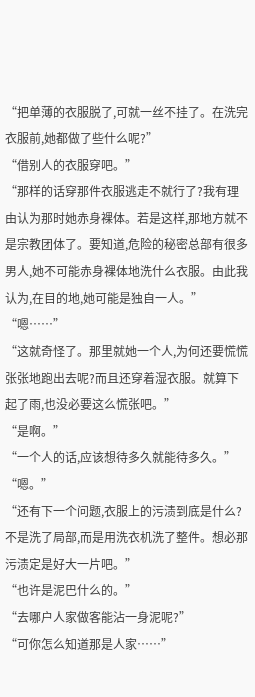“把单薄的衣服脱了,可就一丝不挂了。在洗完衣服前,她都做了些什么呢?”
“借别人的衣服穿吧。”
“那样的话穿那件衣服逃走不就行了?我有理由认为那时她赤身裸体。若是这样,那地方就不是宗教团体了。要知道,危险的秘密总部有很多男人,她不可能赤身裸体地洗什么衣服。由此我认为,在目的地,她可能是独自一人。”
“嗯……”
“这就奇怪了。那里就她一个人,为何还要慌慌张张地跑出去呢?而且还穿着湿衣服。就算下起了雨,也没必要这么慌张吧。”
“是啊。”
“一个人的话,应该想待多久就能待多久。”
“嗯。”
“还有下一个问题,衣服上的污渍到底是什么?不是洗了局部,而是用洗衣机洗了整件。想必那污渍定是好大一片吧。”
“也许是泥巴什么的。”
“去哪户人家做客能沾一身泥呢?”
“可你怎么知道那是人家……”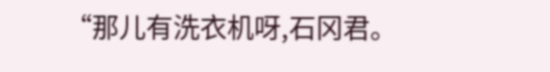“那儿有洗衣机呀,石冈君。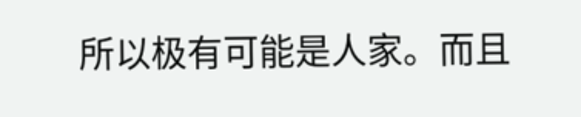所以极有可能是人家。而且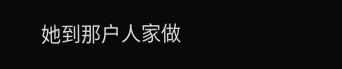她到那户人家做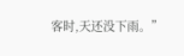客时,天还没下雨。”